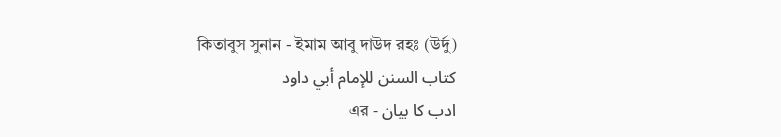কিতাবুস সুনান - ইমাম আবু দাউদ রহঃ (উর্দু)
كتاب السنن للإمام أبي داود
ادب کا بیان - এর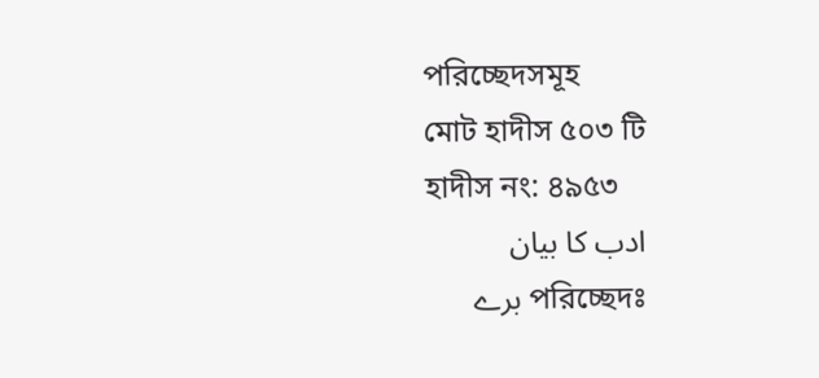পরিচ্ছেদসমূহ
মোট হাদীস ৫০৩ টি
হাদীস নং: ৪৯৫৩
ادب کا بیان
পরিচ্ছেদঃ برے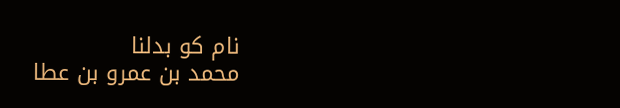نام کو بدلنا
محمد بن عمرو بن عطا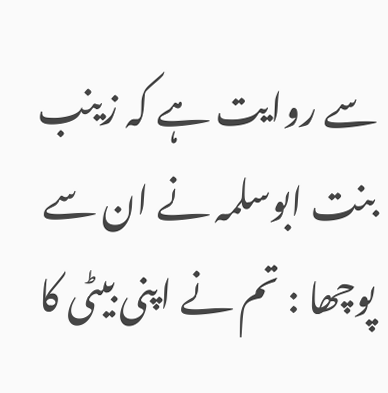سے روایت ہے کہ زینب بنت ابوسلمہ نے ان سے پوچھا : تم نے اپنی بیٹی کا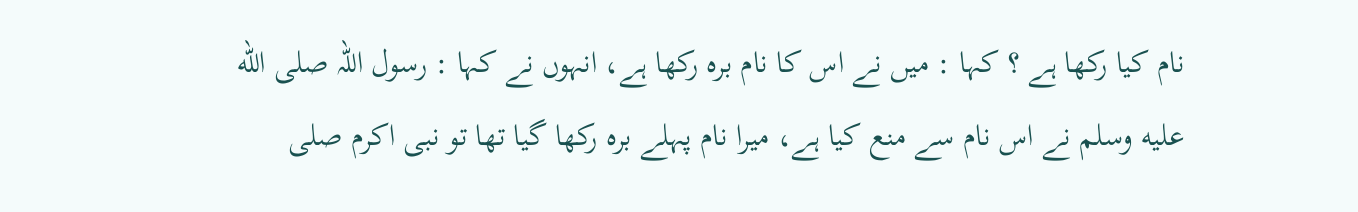نام کیا رکھا ہے ؟ کہا : میں نے اس کا نام برہ رکھا ہے، انہوں نے کہا : رسول اللہ صلى الله عليه وسلم نے اس نام سے منع کیا ہے، میرا نام پہلے برہ رکھا گیا تھا تو نبی اکرم صلى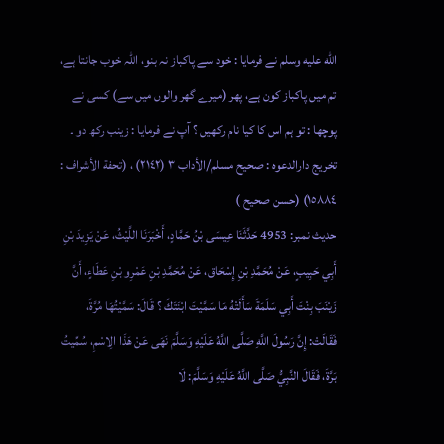الله عليه وسلم نے فرمایا : خود سے پاکباز نہ بنو، اللہ خوب جانتا ہے، تم میں پاکباز کون ہے، پھر (میرے گھر والوں میں سے) کسی نے پوچھا : تو ہم اس کا کیا نام رکھیں ؟ آپ نے فرمایا : زینب رکھ دو ۔ تخریج دارالدعوہ : صحیح مسلم/الأداب ٣ (٢١٤٢) ، (تحفة الأشراف : ١٥٨٨٤) (حسن صحیح )
حدیث نمبر: 4953 حَدَّثَنَا عِيسَى بْنُ حَمَّادٍ، أَخْبَرَنَا اللَّيْثُ، عَنْ يَزِيدَ بْنِ أَبِي حَبِيبٍ، عَنْ مُحَمَّدِ بْنِ إِسْحَاق، عَنْ مُحَمَّدِ بْنِ عَمْرِو بْنِ عَطَاءٍ، أَنَّ زَيْنَبَ بِنْتَ أَبِي سَلَمَةَ سَأَلَتْهُ مَا سَمَّيْتَ ابْنَتَكَ ؟ قَالَ: سَمَّيْتُهَا مُرَّةَ، فَقَالَتْ: إِنَّ رَسُولَ اللَّهِ صَلَّى اللَّهُ عَلَيْهِ وَسَلَّمَ نَهَى عَنْ هَذَا الِاسْمِ، سُمِّيتُ بَرَّةَ، فَقَالَ النَّبِيُّ صَلَّى اللَّهُ عَلَيْهِ وَسَلَّمَ: لَا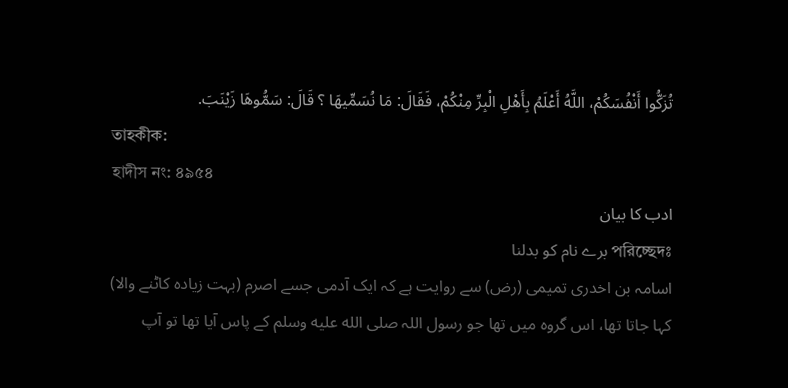تُزَكُّوا أَنْفُسَكُمْ، اللَّهُ أَعْلَمُ بِأَهْلِ الْبِرِّ مِنْكُمْ، فَقَالَ: مَا نُسَمِّيهَا ؟ قَالَ: سَمُّوهَا زَيْنَبَ.
তাহকীক:
হাদীস নং: ৪৯৫৪
ادب کا بیان
পরিচ্ছেদঃ برے نام کو بدلنا
اسامہ بن اخدری تمیمی (رض) سے روایت ہے کہ ایک آدمی جسے اصرم (بہت زیادہ کاٹنے والا) کہا جاتا تھا، اس گروہ میں تھا جو رسول اللہ صلى الله عليه وسلم کے پاس آیا تھا تو آپ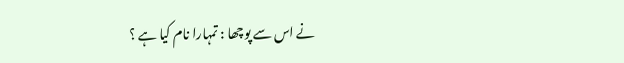نے اس سے پوچھا : تمہارا نام کیا ہے ؟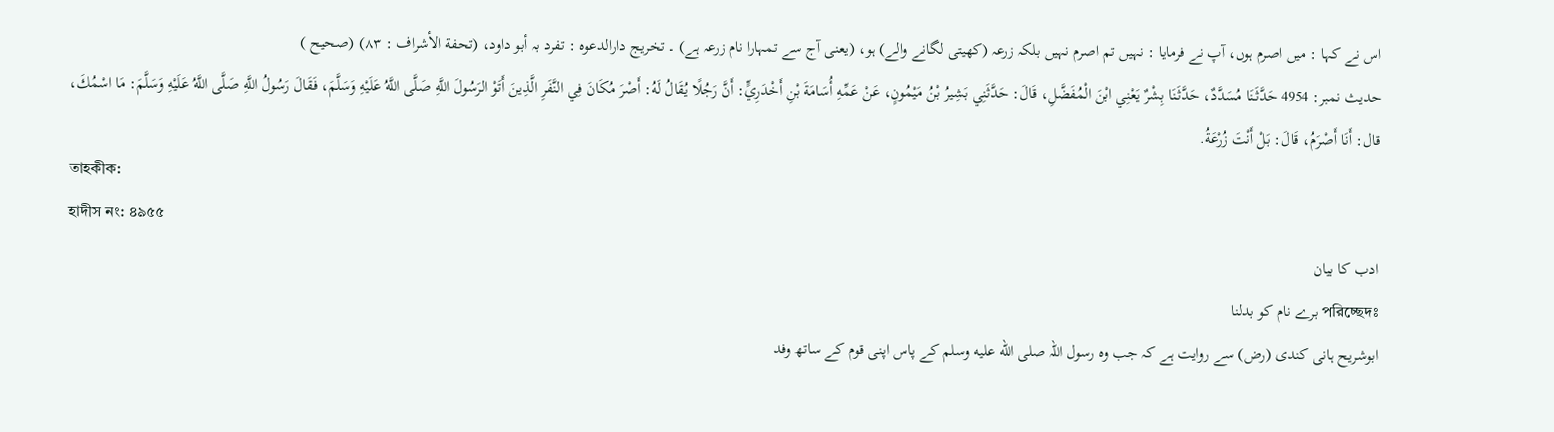اس نے کہا : میں اصرم ہوں، آپ نے فرمایا : نہیں تم اصرم نہیں بلکہ زرعہ (کھیتی لگانے والے) ہو، (یعنی آج سے تمہارا نام زرعہ ہے) ۔ تخریج دارالدعوہ : تفرد بہ أبو داود، (تحفة الأشراف : ٨٣) (صحیح )
حدیث نمبر: 4954 حَدَّثَنَا مُسَدَّدٌ، حَدَّثَنَا بِشْرٌ يَعْنِي ابْنَ الْمُفَضَّلِ، قَالَ: حَدَّثَنِي بَشِيرُ بْنُ مَيْمُونٍ، عَنْ عَمِّهِ أُسَامَةَ بْنِ أَخْدَرِيٍّ: أَنَّ رَجُلًا يُقَالُ لَهُ: أَصْرَ مُكَانَ فِي النَّفَرِ الَّذِينَ أَتَوْ الرَسُولَ اللَّهِ صَلَّى اللَّهُ عَلَيْهِ وَسَلَّمَ، فَقَالَ رَسُولُ اللَّهِ صَلَّى اللَّهُ عَلَيْهِ وَسَلَّمَ: مَا اسْمُكَ، قال: أَنَا أَصْرَمُ، قَالَ: بَلْ أَنْتَ زُرْعَةُ.
তাহকীক:
হাদীস নং: ৪৯৫৫
ادب کا بیان
পরিচ্ছেদঃ برے نام کو بدلنا
ابوشریح ہانی کندی (رض) سے روایت ہے کہ جب وہ رسول اللہ صلى الله عليه وسلم کے پاس اپنی قوم کے ساتھ وفد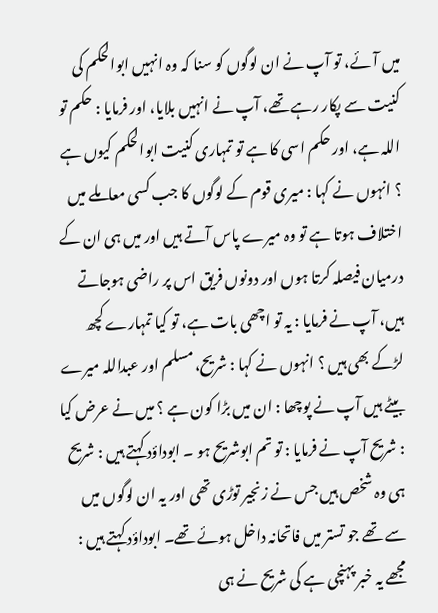میں آئے، تو آپ نے ان لوگوں کو سنا کہ وہ انہیں ابوالحکم کی کنیت سے پکار رہے تھے، آپ نے انہیں بلایا، اور فرمایا : حکم تو اللہ ہے، اور حکم اسی کا ہے تو تمہاری کنیت ابوالحکم کیوں ہے ؟ انہوں نے کہا : میری قوم کے لوگوں کا جب کسی معاملے میں اختلاف ہوتا ہے تو وہ میرے پاس آتے ہیں اور میں ہی ان کے درمیان فیصلہ کرتا ہوں اور دونوں فریق اس پر راضی ہوجاتے ہیں، آپ نے فرمایا : یہ تو اچھی بات ہے، تو کیا تمہارے کچھ لڑکے بھی ہیں ؟ انہوں نے کہا : شریح، مسلم اور عبداللہ میرے بیٹے ہیں آپ نے پوچھا : ان میں بڑا کون ہے ؟ میں نے عرض کیا : شریح آپ نے فرمایا : تو تم ابوشریح ہو ۔ ابوداؤد کہتے ہیں : شریح ہی وہ شخص ہیں جس نے زنجیر توڑی تھی اور یہ ان لوگوں میں سے تھے جو تستر میں فاتحانہ داخل ہوئے تھے۔ ابوداؤد کہتے ہیں : مجھے یہ خبر پہنچی ہے کی شریح نے ہی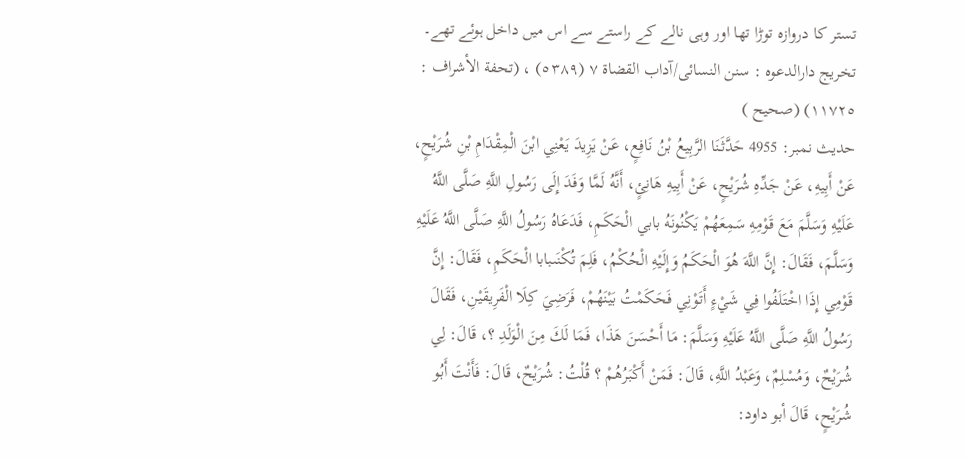تستر کا دروازہ توڑا تھا اور وہی نالے کے راستے سے اس میں داخل ہوئے تھے۔ تخریج دارالدعوہ : سنن النسائی/آداب القضاة ٧ (٥٣٨٩) ، (تحفة الأشراف : ١١٧٢٥) (صحیح )
حدیث نمبر: 4955 حَدَّثَنَا الرَّبِيعُ بْنُ نَافِعٍ، عَنْ يَزِيدَ يَعْنِي ابْنَ الْمِقْدَامِ بْنِ شُرَيْحٍ، عَنْ أَبِيهِ، عَنْ جَدِّهِ شُرَيْحٍ، عَنْ أَبِيهِ هَانِئٍ، أَنَّهُ لَمَّا وَفَدَ إِلَى رَسُولِ اللَّهِ صَلَّى اللَّهُ عَلَيْهِ وَسَلَّمَ مَعَ قَوْمِهِ سَمِعَهُمْ يَكْنُونَهُ بابي الْحَكَمِ، فَدَعَاهُ رَسُولُ اللَّهِ صَلَّى اللَّهُ عَلَيْهِ وَسَلَّمَ، فَقَالَ: إِنَّ اللَّهَ هُوَ الْحَكَمُ وَإِلَيْهِ الْحُكْمُ، فَلِمَ تُكْنَىبابا الْحَكَمِ، فَقَالَ: إِنَّ قَوْمِي إِذَا اخْتَلَفُوا فِي شَيْءٍ أَتَوْنِي فَحَكَمْتُ بَيْنَهُمْ، فَرَضِيَ كِلَا الْفَرِيقَيْنِ، فَقَالَ رَسُولُ اللَّهِ صَلَّى اللَّهُ عَلَيْهِ وَسَلَّمَ: مَا أَحْسَنَ هَذَا، فَمَا لَكَ مِنَ الْوَلَدِ ؟، قَالَ: لِي شُرَيْحٌ، وَمُسْلِمٌ، وَعَبْدُ اللَّهِ، قَالَ: فَمَنْ أَكْبَرُهُمْ ؟ قُلْتُ: شُرَيْحٌ، قَالَ: فَأَنْتَ أَبُو شُرَيْحٍ، قَالَ أبو داود: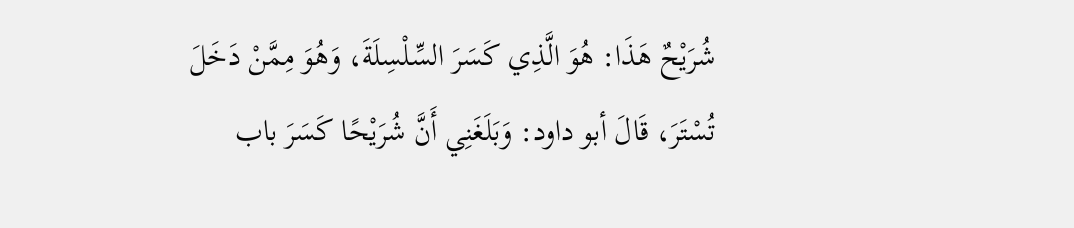شُرَيْحٌ هَذَا: هُوَ الَّذِي كَسَرَ السِّلْسِلَةَ، وَهُوَ مِمَّنْ دَخَلَ تُسْتَرَ، قَالَ أبو داود: وَبَلَغَنِي أَنَّ شُرَيْحًا كَسَرَ باب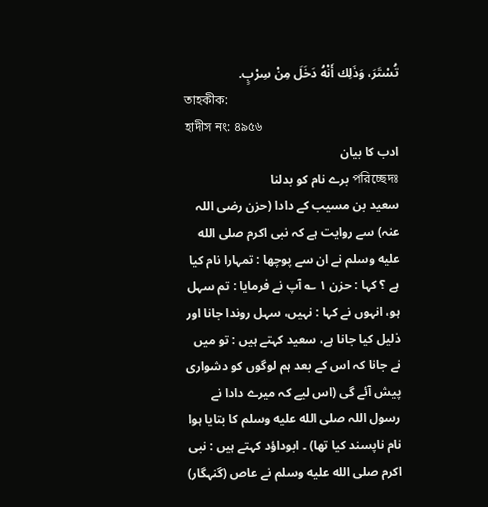تُسْتَرَ، وَذَلِك أَنْهُ دَخَلَ مِنْ سِرْبٍ.
তাহকীক:
হাদীস নং: ৪৯৫৬
ادب کا بیان
পরিচ্ছেদঃ برے نام کو بدلنا
سعید بن مسیب کے دادا (حزن رضی اللہ عنہ) سے روایت ہے کہ نبی اکرم صلى الله عليه وسلم نے ان سے پوچھا : تمہارا نام کیا ہے ؟ کہا : حزن ١ ؎ آپ نے فرمایا : تم سہل ہو، انہوں نے کہا : نہیں، سہل روندا جانا اور ذلیل کیا جانا ہے، سعید کہتے ہیں : تو میں نے جانا کہ اس کے بعد ہم لوگوں کو دشواری پیش آئے گی (اس لیے کہ میرے دادا نے رسول اللہ صلى الله عليه وسلم کا بتایا ہوا نام ناپسند کیا تھا) ۔ ابوداؤد کہتے ہیں : نبی اکرم صلى الله عليه وسلم نے عاص (گنہگار)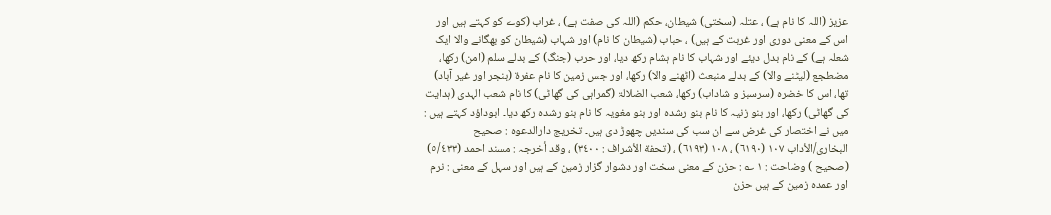عزیز (اللہ کا نام ہے) ، عتلہ (سختی) شیطان، حکم (اللہ کی صفت ہے) ، غراب (کوے کو کہتے ہیں اور اس کے معنی دوری اور غربت کے ہیں) ، حباب (شیطان کا نام) اور شہاب (شیطان کو بھگانے والا ایک شعلہ ہے) کے نام بدل دیئے اور شہاب کا نام ہشام رکھ دیا، اور حرب (جنگ) کے بدلے سلم (امن) رکھا، مضطجع (لیٹنے والا) کے بدلے منبعث (اٹھنے والا) رکھا، اور جس زمین کا نام عفرۃ (بنجر اور غیر آباد) تھا، اس کا خضرہ (سرسبز و شاداب) رکھا، شعب الضلالۃ (گمراہی کی گھاٹی) کا نام شعب الہدی (ہدایت کی گھاٹی) رکھا، اور بنو زنیہ کا نام بنو رشدہ اور بنو مغویہ کا نام بنو رشدہ رکھ دیا۔ ابوداؤد کہتے ہیں : میں نے اختصار کی غرض سے ان سب کی سندیں چھوڑ دی ہیں۔ تخریج دارالدعوہ : صحیح البخاری/الأداب ١٠٧ (٦١٩٠) ، ١٠٨ (٦١٩٣) ، (تحفة الأشراف : ٣٤٠٠) ، وقد أخرجہ : مسند احمد (٥/٤٣٣) (صحیح ) وضاحت : ١ ؎ : حزن کے معنی سخت اور دشوار گزار زمین کے ہیں اور سہل کے معنی : نرم اور عمدہ زمین کے ہیں حزن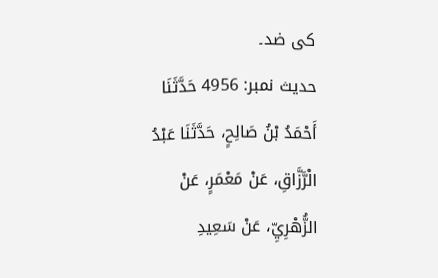کی ضد۔
حدیث نمبر: 4956 حَدَّثَنَا أَحْمَدُ بْنُ صَالِحٍ، حَدَّثَنَا عَبْدُ الْرَّزَّاقِ، عَنْ مَعْمَرٍ، عَنْ الزُّهْرِيِّ، عَنْ سَعِيدِ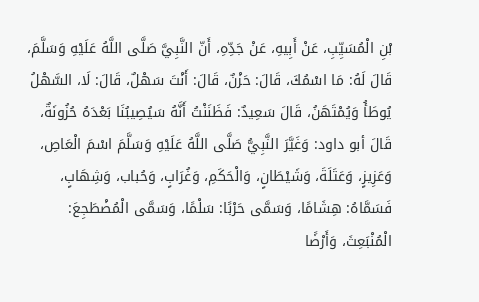بْنِ الْمُسَيِّبِ، عَنْ أَبِيهِ، عَنْ جَدِّهِ، أَنّ النَّبِيَّ صَلَّى اللَّهُ عَلَيْهِ وَسَلَّمَ، قَالَ لَهُ: مَا اسْمُكَ، قَالَ: حَزْنٌ، قَالَ: أَنْتَ سَهْلٌ، قَالَ: لَا، السَّهْلُ يُوطَأُ وَيُمْتَهَنُ، قَالَ سَعِيدٌ: فَظَنَنْتُ أَنَّهُ سَيُصِيبُنَا بَعْدَهُ حُزُونَةٌ، قَالَ أبو داود: وَغَيَّرَ النَّبِيُّ صَلَّى اللَّهُ عَلَيْهِ وَسَلَّمَ اسْمَ الْعَاصِ، وَعَزِيزٍ، وَعَتَلَةَ، وَشَيْطَانٍ، وَالْحَكَمِ، وَغُرَابٍ، وَحُباب، وَشِهَابٍ، فَسَمَّاهُ: هِشَامًا، وَسَمَّى حَرْبًا: سَلْمًا، وَسَمَّى الْمُضْطَجِعَ: الْمُنْبَعِثَ، وَأَرْضًا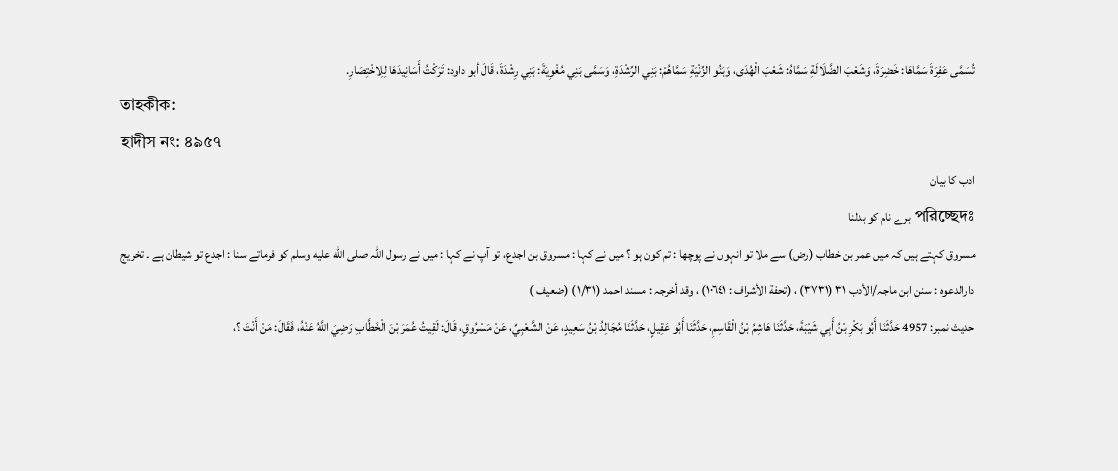تُسَمَّى عَفِرَةَ سَمَّاهَا: خَضِرَةَ، وَشَعْبَ الضَّلَالَةِ سَمَّاهُ: شَعْبَ الْهُدَى، وَبَنُو الزِّنْيَةِ سَمَّاهُمْ: بَنِي الرِّشْدَةِ، وَسَمَّى بَنِي مُغْوِيَةَ: بَنِي رِشْدَةَ، قَالَ أبو داود: تَرَكْتُ أَسَانِيدَهَا لِلِاخْتِصَارِ.
তাহকীক:
হাদীস নং: ৪৯৫৭
ادب کا بیان
পরিচ্ছেদঃ برے نام کو بدلنا
مسروق کہتے ہیں کہ میں عمر بن خطاب (رض) سے ملا تو انہوں نے پوچھا : تم کون ہو ؟ میں نے کہا : مسروق بن اجدع، تو آپ نے کہا : میں نے رسول اللہ صلى الله عليه وسلم کو فرماتے سنا : اجدع تو شیطان ہے ۔ تخریج دارالدعوہ : سنن ابن ماجہ/الأدب ٣١ (٣٧٣١) ، (تحفة الأشراف : ١٠٦٤١) ، وقد أخرجہ : مسند احمد (١/٣١) (ضعیف )
حدیث نمبر: 4957 حَدَّثَنَا أَبُو بَكْرِ بْنُ أَبِي شَيْبَةَ، حَدَّثَنَا هَاشِمُ بْنُ الْقَاسِمِ، حَدَّثَنَا أَبُو عَقِيلٍ، حَدَّثَنَا مُجَالِدُ بْنُ سَعِيدٍ، عَنْ الشَّعْبِيِّ، عَنْ مَسْرُوقٍ، قَالَ: لَقِيتُ عُمَرَ بْنَ الْخَطَّابِ رَضِيَ اللَّهُ عَنْهُ، فَقَالَ: مَنْ أَنْتَ ؟،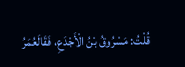قُلْتُ: مَسْرُوقُ بْنُ الْأَجْدَعِ، فَقَالَعُمَرُ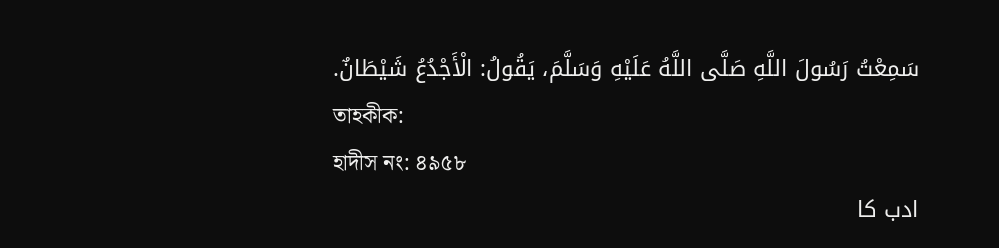سَمِعْتُ رَسُولَ اللَّهِ صَلَّى اللَّهُ عَلَيْهِ وَسَلَّمَ، يَقُولُ: الْأَجْدُعُ شَيْطَانٌ.
তাহকীক:
হাদীস নং: ৪৯৫৮
ادب کا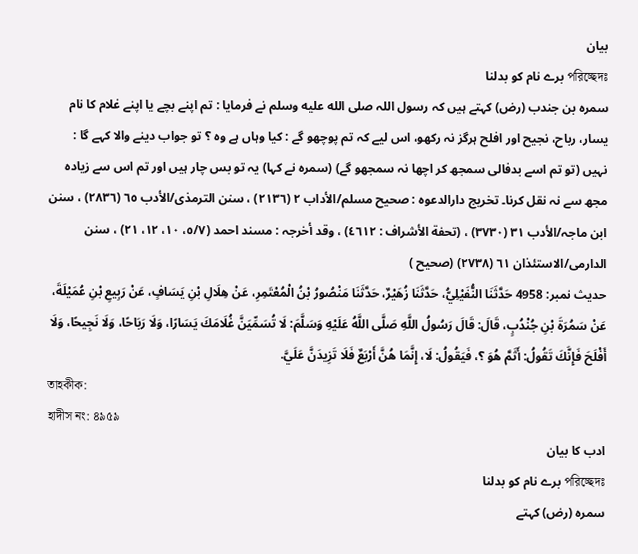بیان
পরিচ্ছেদঃ برے نام کو بدلنا
سمرہ بن جندب (رض) کہتے ہیں کہ رسول اللہ صلى الله عليه وسلم نے فرمایا : تم اپنے بچے یا اپنے غلام کا نام یسار، رباح، نجیح اور افلح ہرگز نہ رکھو، اس لیے کہ تم پوچھو گے : کیا وہاں ہے وہ ؟ تو جواب دینے والا کہے گا : نہیں (تو تم اسے بدفالی سمجھ کر اچھا نہ سمجھو گے) (سمرہ نے کہا) یہ تو بس چار ہیں اور تم اس سے زیادہ مجھ سے نہ نقل کرنا۔ تخریج دارالدعوہ : صحیح مسلم/الأداب ٢ (٢١٣٦) ، سنن الترمذی/الأدب ٦٥ (٢٨٣٦) ، سنن ابن ماجہ/الأدب ٣١ (٣٧٣٠) ، (تحفة الأشراف : ٤٦١٢) ، وقد أخرجہ : مسند احمد (٥/٧، ١٠، ١٢، ٢١) ، سنن الدارمی/الاستئذان ٦١ (٢٧٣٨) (صحیح )
حدیث نمبر: 4958 حَدَّثَنَا النُّفَيْلِيُّ، حَدَّثَنَا زُهَيْرٌ، حَدَّثَنَا مَنْصُورُ بْنُ الْمُعْتَمِرِ، عَنْ هِلَالِ بْنِ يَسَافٍ، عَنْ رَبِيعِ بْنِ عُمَيْلَةَ، عَنْ سَمُرَةَ بْنِ جُنْدُبٍ، قَالَ: قَالَ رَسُولُ اللَّهِ صَلَّى اللَّهُ عَلَيْهِ وَسَلَّمَ: لَا تُسَمِّيَنَّ غُلَامَكَ يَسَارًا، وَلَا رَبَاحًا، وَلَا نَجِيحًا، وَلَا أَفْلَحَ فَإِنَّكَ تَقُولُ: أَثَمَّ هُوَ ؟، فَيَقُولُ: لَا، إِنَّمَا هُنَّ أَرْبَعٌ فَلَا تَزِيدَنَّ عَلَيَّ.
তাহকীক:
হাদীস নং: ৪৯৫৯
ادب کا بیان
পরিচ্ছেদঃ برے نام کو بدلنا
سمرہ (رض) کہتے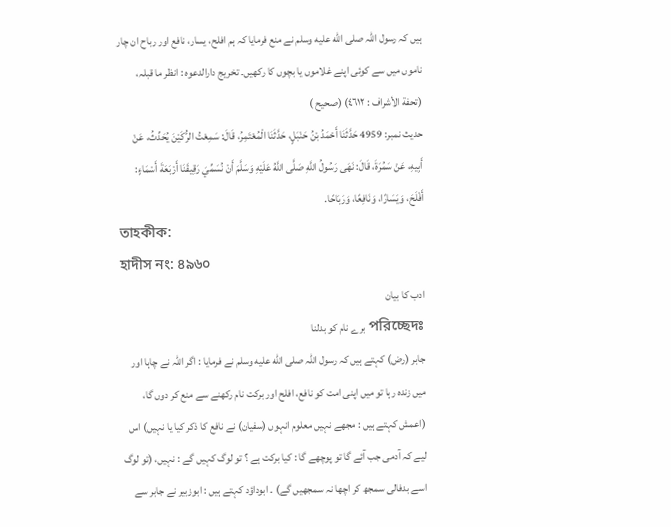ہیں کہ رسول اللہ صلى الله عليه وسلم نے منع فرمایا کہ ہم افلح، یسار، نافع اور رباح ان چار ناموں میں سے کوئی اپنے غلاموں یا بچوں کا رکھیں۔ تخریج دارالدعوہ : انظر ما قبلہ، (تحفة الأشراف : ٤٦١٢) (صحیح )
حدیث نمبر: 4959 حَدَّثَنَا أَحْمَدُ بْنُ حَنْبَلٍ، حَدَّثَنَا الْمُعْتَمِرُ، قَالَ: سَمِعْتُ الرُّكَيْنَ يُحَدِّثُ، عَنْ أَبِيهِ، عَنْ سَمُرَةَ، قَالَ: نَهَى رَسُولُ اللَّهِ صَلَّى اللَّهُ عَلَيْهِ وَسَلَّمَ أَنْ نُسَمِّيَ رَقِيقَنَا أَرْبَعَةَ أَسْمَاءٍ: أَفْلَحَ، وَيَسَارًا، وَنَافِعًا، وَرَبَاحًا.
তাহকীক:
হাদীস নং: ৪৯৬০
ادب کا بیان
পরিচ্ছেদঃ برے نام کو بدلنا
جابر (رض) کہتے ہیں کہ رسول اللہ صلى الله عليه وسلم نے فرمایا : اگر اللہ نے چاہا اور میں زندہ رہا تو میں اپنی امت کو نافع، افلح اور برکت نام رکھنے سے منع کر دوں گا، (اعمش کہتے ہیں : مجھے نہیں معلوم انہوں (سفیان) نے نافع کا ذکر کیا یا نہیں) اس لیے کہ آدمی جب آئے گا تو پوچھے گا : کیا برکت ہے ؟ تو لوگ کہیں گے : نہیں، (تو لوگ اسے بدفالی سمجھ کر اچھا نہ سمجھیں گے) ۔ ابوداؤد کہتے ہیں : ابوزبیر نے جابر سے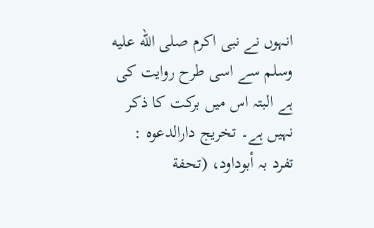انہوں نے نبی اکرم صلى الله عليه وسلم سے اسی طرح روایت کی ہے البتہ اس میں برکت کا ذکر نہیں ہے۔ تخریج دارالدعوہ : تفرد بہ أبوداود، (تحفة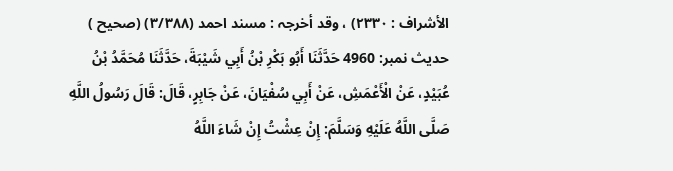الأشراف : ٢٣٣٠) ، وقد أخرجہ : مسند احمد (٣/٣٨٨) (صحیح )
حدیث نمبر: 4960 حَدَّثَنَا أَبُو بَكْرِ بْنُ أَبِي شَيْبَةَ، حَدَّثَنَا مُحَمَّدُ بْنُ عُبَيْدٍ، عَنْ الْأَعْمَشِ، عَنْ أَبِي سُفْيَانَ، عَنْ جَابِرٍ، قَالَ: قَالَ رَسُولُ اللَّهِ صَلَّى اللَّهُ عَلَيْهِ وَسَلَّمَ: إِنْ عِشْتُ إِنْ شَاءَ اللَّهُ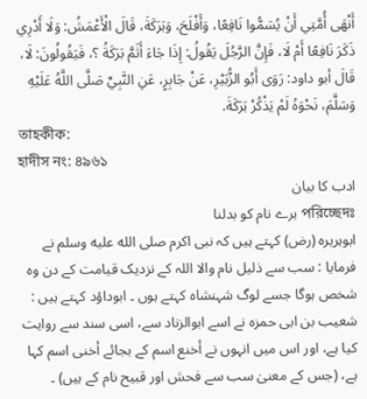أَنْهَى أُمَّتِي أَنْ يُسَمُّوا نَافِعًا، وَأَفْلَحَ، وَبَرَكَةَ، قَالَ الْأَعْمَشُ: وَلَا أَدْرِي ذَكَرَ نَافِعًا أَمْ لَا، فَإِنَّ الرَّجُلَ يَقُولُ: إِذَا جَاءَ أَثَمَّ بَرَكَةُ ؟، فَيَقُولُونَ: لَا، قَالَ أبو داود: رَوَى أَبُو الزُّبَيْرِ، عَنْ جَابِرٍ، عَنِ النَّبِيِّ صَلَّى اللَّهُ عَلَيْهِ وَسَلَّمَ، نَحْوَهُ لَمْ يَذْكُرْ بَرَكَةَ.
তাহকীক:
হাদীস নং: ৪৯৬১
ادب کا بیان
পরিচ্ছেদঃ برے نام کو بدلنا
ابوہریرہ (رض) کہتے ہیں کہ نبی اکرم صلى الله عليه وسلم نے فرمایا : سب سے ذلیل نام والا اللہ کے نزدیک قیامت کے دن وہ شخص ہوگا جسے لوگ شہنشاہ کہتے ہوں ۔ ابوداؤد کہتے ہیں : شعیب بن ابی حمزہ نے اسے ابوالزناد سے، اسی سند سے روایت کیا ہے، اور اس میں انہوں نے أخنع اسم کے بجائے أخنى اسم کہا ہے، (جس کے معنیٰ سب سے فحش اور قبیح نام کے ہیں) ۔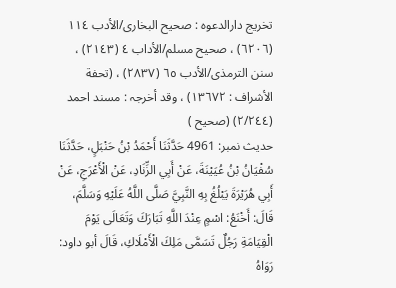تخریج دارالدعوہ : صحیح البخاری/الأدب ١١٤ (٦٢٠٦) ، صحیح مسلم/الأداب ٤ (٢١٤٣) ، سنن الترمذی/الأدب ٦٥ (٢٨٣٧) ، (تحفة الأشراف : ١٣٦٧٢) ، وقد أخرجہ : مسند احمد (٢/٢٤٤) (صحیح )
حدیث نمبر: 4961 حَدَّثَنَا أَحْمَدُ بْنُ حَنْبَلٍ، حَدَّثَنَا سُفْيَانُ بْنُ عُيَيْنَةَ، عَنْ أَبِي الزِّنَادِ، عَنْ الْأَعْرَجِ، عَنْ أَبِي هُرَيْرَةَ يَبْلُغُ بِهِ النَّبِيَّ صَلَّى اللَّهُ عَلَيْهِ وَسَلَّمَ، قَالَ: أَخْنَعُ: اسْمٍ عِنْدَ اللَّهِ تَبَارَكَ وَتَعَالَى يَوْمَ الْقِيَامَةِ رَجُلٌ تَسَمَّى مَلِكَ الْأَمْلَاكِ، قَالَ أبو داود: رَوَاهُ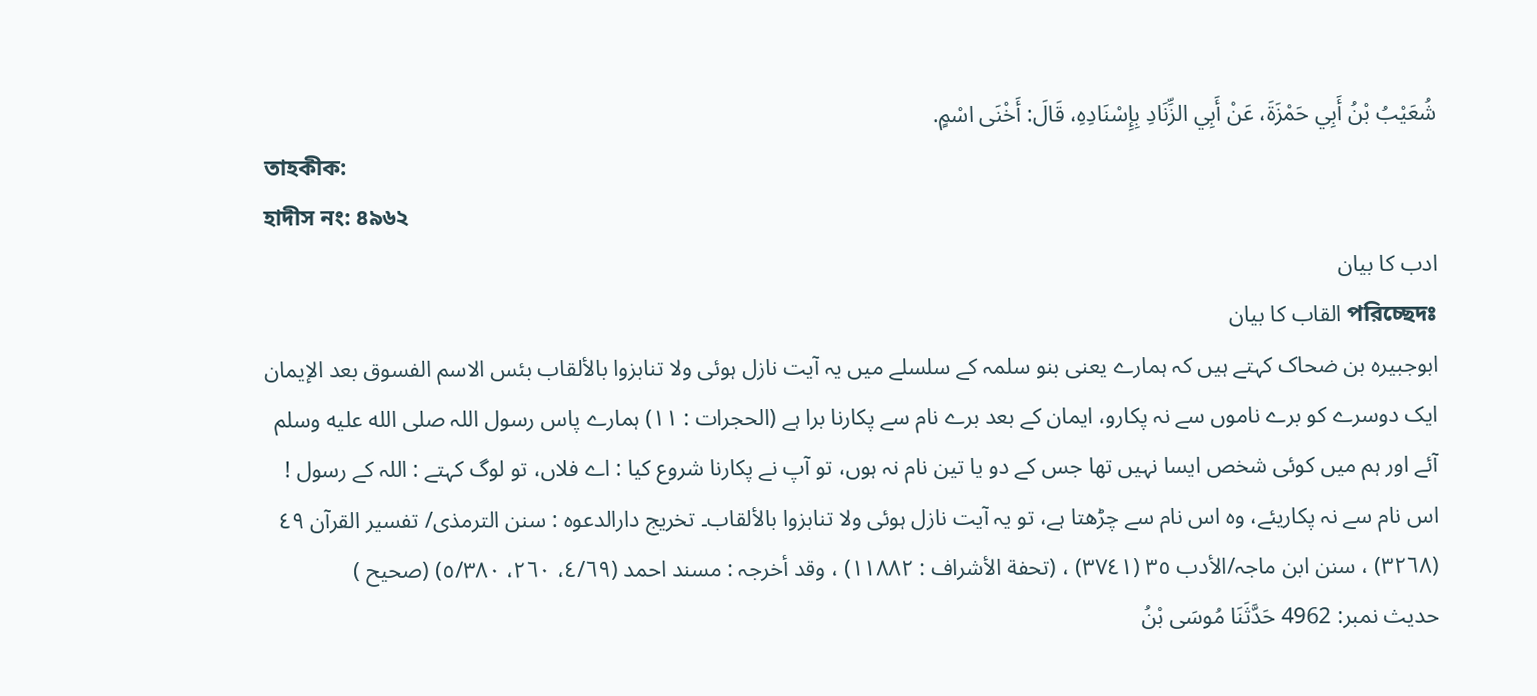شُعَيْبُ بْنُ أَبِي حَمْزَةَ، عَنْ أَبِي الزِّنَادِ بِإِسْنَادِهِ، قَالَ: أَخْنَى اسْمٍ.
তাহকীক:
হাদীস নং: ৪৯৬২
ادب کا بیان
পরিচ্ছেদঃ القاب کا بیان
ابوجبیرہ بن ضحاک کہتے ہیں کہ ہمارے یعنی بنو سلمہ کے سلسلے میں یہ آیت نازل ہوئی ولا تنابزوا بالألقاب بئس الاسم الفسوق بعد الإيمان ایک دوسرے کو برے ناموں سے نہ پکارو، ایمان کے بعد برے نام سے پکارنا برا ہے (الحجرات : ١١) ہمارے پاس رسول اللہ صلى الله عليه وسلم آئے اور ہم میں کوئی شخص ایسا نہیں تھا جس کے دو یا تین نام نہ ہوں، تو آپ نے پکارنا شروع کیا : اے فلاں، تو لوگ کہتے : اللہ کے رسول ! اس نام سے نہ پکاریئے، وہ اس نام سے چڑھتا ہے، تو یہ آیت نازل ہوئی ولا تنابزوا بالألقاب۔ تخریج دارالدعوہ : سنن الترمذی/ تفسیر القرآن ٤٩ (٣٢٦٨) ، سنن ابن ماجہ/الأدب ٣٥ (٣٧٤١) ، (تحفة الأشراف : ١١٨٨٢) ، وقد أخرجہ : مسند احمد (٤/٦٩، ٢٦٠، ٥/٣٨٠) (صحیح )
حدیث نمبر: 4962 حَدَّثَنَا مُوسَى بْنُ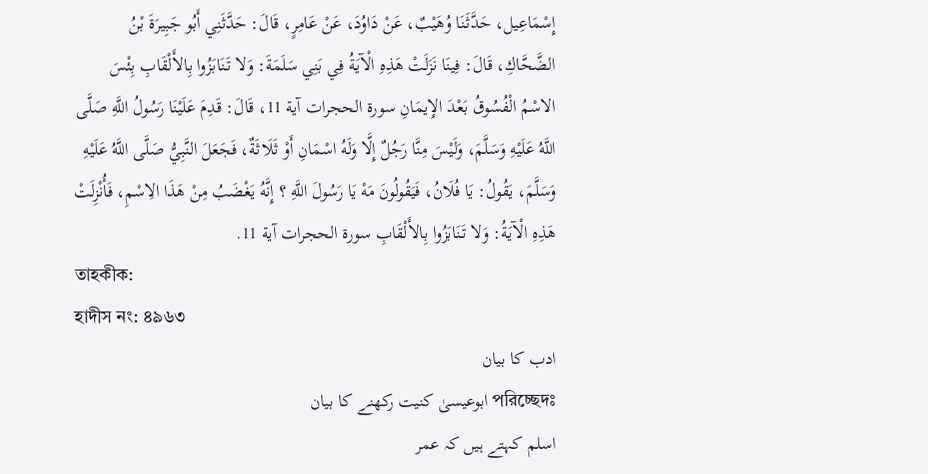إِسْمَاعِيل، حَدَّثَنَا وُهَيْبٌ، عَنْ دَاوُدَ، عَنْ عَامِرٍ، قَالَ: حَدَّثَنِي أَبُو جَبِيرَةَ بْنُ الضَّحَّاكِ، قَالَ: فِينَا نَزَلَتْ هَذِهِ الْآيَةُ فِي بَنِي سَلَمَةَ: وَلا تَنَابَزُوا بِالأَلْقَابِ بِئْسَ الاسْمُ الْفُسُوقُ بَعْدَ الإِيمَانِ سورة الحجرات آية 11، قَالَ: قَدِمَ عَلَيْنَا رَسُولُ اللَّهِ صَلَّى اللَّهُ عَلَيْهِ وَسَلَّمَ، وَلَيْسَ مِنَّا رَجُلٌ إِلَّا وَلَهُ اسْمَانِ أَوْ ثَلَاثَةٌ، فَجَعَلَ النَّبِيُّ صَلَّى اللَّهُ عَلَيْهِ وَسَلَّمَ، يَقُولُ: يَا فُلَانُ، فَيَقُولُونَ مَهْ يَا رَسُولَ اللَّهِ ؟ إِنَّهُ يَغْضَبُ مِنْ هَذَا الِاسْمِ، فَأُنْزِلَتْ هَذِهِ الْآيَةُ: وَلا تَنَابَزُوا بِالأَلْقَابِ سورة الحجرات آية 11.
তাহকীক:
হাদীস নং: ৪৯৬৩
ادب کا بیان
পরিচ্ছেদঃ ابوعیسیٰ کنیت رکھنے کا بیان
اسلم کہتے ہیں کہ عمر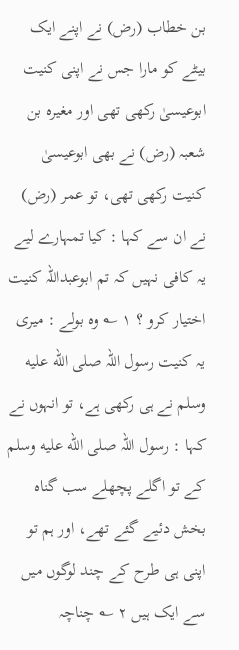بن خطاب (رض) نے اپنے ایک بیٹے کو مارا جس نے اپنی کنیت ابوعیسیٰ رکھی تھی اور مغیرہ بن شعبہ (رض) نے بھی ابوعیسیٰ کنیت رکھی تھی، تو عمر (رض) نے ان سے کہا : کیا تمہارے لیے یہ کافی نہیں کہ تم ابوعبداللہ کنیت اختیار کرو ؟ ١ ؎ وہ بولے : میری یہ کنیت رسول اللہ صلى الله عليه وسلم نے ہی رکھی ہے، تو انہوں نے کہا : رسول اللہ صلى الله عليه وسلم کے تو اگلے پچھلے سب گناہ بخش دئیے گئے تھے، اور ہم تو اپنی ہی طرح کے چند لوگوں میں سے ایک ہیں ٢ ؎ چناچہ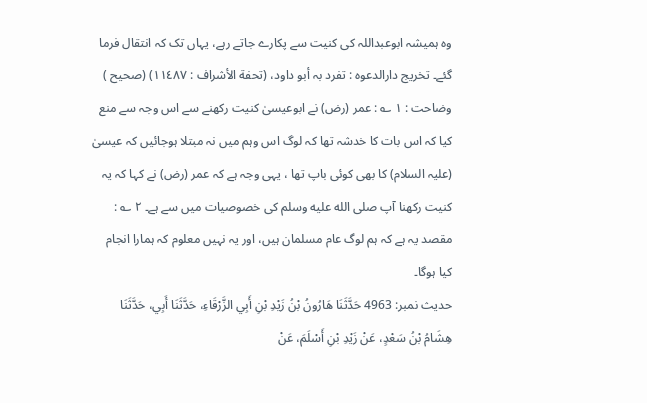وہ ہمیشہ ابوعبداللہ کی کنیت سے پکارے جاتے رہے، یہاں تک کہ انتقال فرما گئے۔ تخریج دارالدعوہ : تفرد بہ أبو داود، (تحفة الأشراف : ١١٤٨٧) (صحیح ) وضاحت : ١ ؎ : عمر (رض) نے ابوعیسیٰ کنیت رکھنے سے اس وجہ سے منع کیا کہ اس بات کا خدشہ تھا کہ لوگ اس وہم میں نہ مبتلا ہوجائیں کہ عیسیٰ (علیہ السلام) کا بھی کوئی باپ تھا ، یہی وجہ ہے کہ عمر (رض) نے کہا کہ یہ کنیت رکھنا آپ صلى الله عليه وسلم کی خصوصیات میں سے ہے۔ ٢ ؎ : مقصد یہ ہے کہ ہم لوگ عام مسلمان ہیں، اور یہ نہیں معلوم کہ ہمارا انجام کیا ہوگا۔
حدیث نمبر: 4963 حَدَّثَنَا هَارُونُ بْنُ زَيْدِ بْنِ أَبِي الزَّرْقَاءِ، حَدَّثَنَا أَبِي، حَدَّثَنَا هِشَامُ بْنُ سَعْدٍ، عَنْ زَيْدِ بْنِ أَسْلَمَ، عَنْ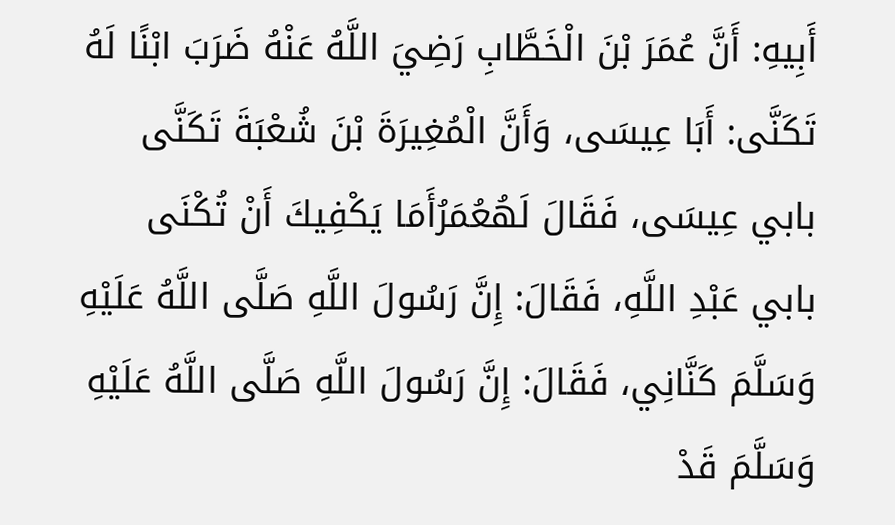أَبِيهِ: أَنَّ عُمَرَ بْنَ الْخَطَّابِ رَضِيَ اللَّهُ عَنْهُ ضَرَبَ ابْنًا لَهُ تَكَنَّى: أَبَا عِيسَى، وَأَنَّ الْمُغِيرَةَ بْنَ شُعْبَةَ تَكَنَّى بابي عِيسَى، فَقَالَ لَهُعُمَرُأَمَا يَكْفِيكَ أَنْ تُكْنَى بابي عَبْدِ اللَّهِ، فَقَالَ: إِنَّ رَسُولَ اللَّهِ صَلَّى اللَّهُ عَلَيْهِ وَسَلَّمَ كَنَّانِي، فَقَالَ: إِنَّ رَسُولَ اللَّهِ صَلَّى اللَّهُ عَلَيْهِ وَسَلَّمَ قَدْ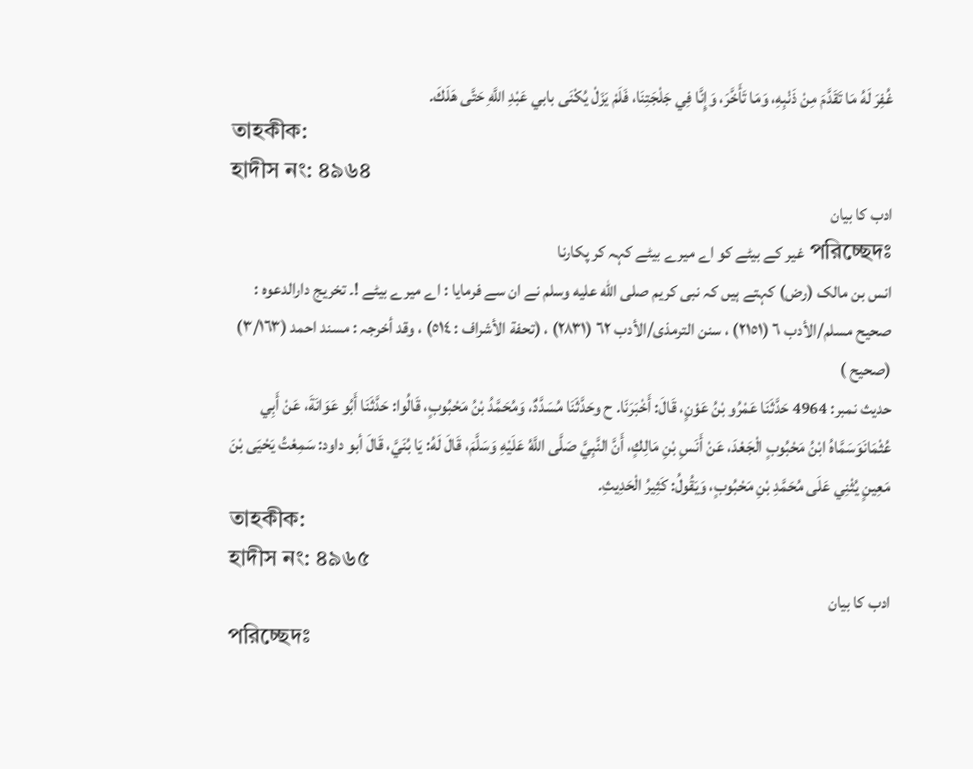غُفِرَ لَهُ مَا تَقَدَّمَ مِنْ ذَنْبِهِ، وَمَا تَأَخَّرَ، وَإِنَّا فِي جَلْجَتِنَا، فَلَمْ يَزَلْ يُكْنَى بابي عَبْدِ اللَّهِ حَتَّى هَلَكَ.
তাহকীক:
হাদীস নং: ৪৯৬৪
ادب کا بیان
পরিচ্ছেদঃ غیر کے بیٹے کو اے میرے بیٹے کہہ کر پکارنا
انس بن مالک (رض) کہتے ہیں کہ نبی کریم صلى الله عليه وسلم نے ان سے فرمایا : اے میرے بیٹے !۔ تخریج دارالدعوہ : صحیح مسلم/الأدب ٦ (٢١٥١) ، سنن الترمذی/الأدب ٦٢ (٢٨٣١) ، (تحفة الأشراف : ٥١٤) ، وقد أخرجہ : مسند احمد (٣/١٦٣) (صحیح )
حدیث نمبر: 4964 حَدَّثَنَا عَمْرُو بْنُ عَوْنٍ، قَالَ: أَخْبَرَنَا. ح وحَدَّثَنَا مُسَدَّدٌ، وَمُحَمَّدُ بْنُ مَحْبُوبٍ، قَالُوا: حَدَّثَنَا أَبُو عَوَانَةَ، عَنْ أَبِي عُثْمَانَوَسَمَّاهُ ابْنُ مَحْبُوبٍ الْجَعْدَ، عَنْ أَنَسِ بْنِ مَالِكٍ، أَنَّ النَّبِيَّ صَلَّى اللَّهُ عَلَيْهِ وَسَلَّمَ، قَالَ لَهُ: يَا بُنَيَّ، قَالَ أبو داود: سَمِعْتُ يَحْيَى بْنَ مَعِينٍ يُثْنِي عَلَى مُحَمَّدِ بْنِ مَحْبُوبٍ، وَيَقُولُ: كَثِيرُ الْحَدِيثِ.
তাহকীক:
হাদীস নং: ৪৯৬৫
ادب کا بیان
পরিচ্ছেদঃ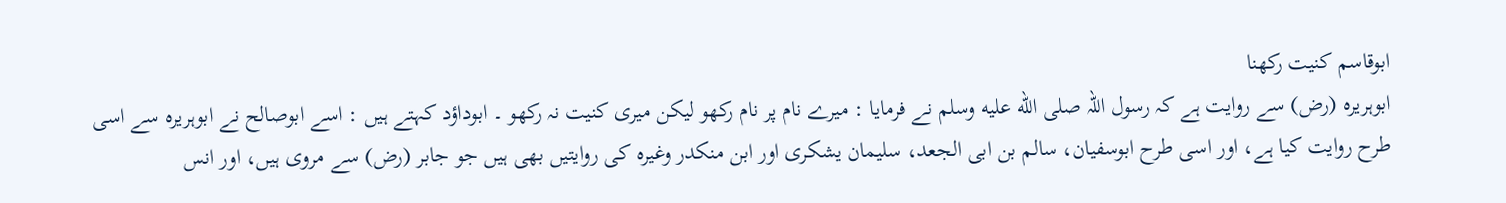ابوقاسم کنیت رکھنا
ابوہریرہ (رض) سے روایت ہے کہ رسول اللہ صلى الله عليه وسلم نے فرمایا : میرے نام پر نام رکھو لیکن میری کنیت نہ رکھو ۔ ابوداؤد کہتے ہیں : اسے ابوصالح نے ابوہریرہ سے اسی طرح روایت کیا ہے، اور اسی طرح ابوسفیان، سالم بن ابی الجعد، سلیمان یشکری اور ابن منکدر وغیرہ کی روایتیں بھی ہیں جو جابر (رض) سے مروی ہیں، اور انس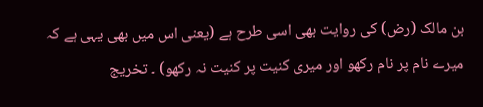بن مالک (رض) کی روایت بھی اسی طرح ہے (یعنی اس میں بھی یہی ہے کہ میرے نام پر نام رکھو اور میری کنیت پر کنیت نہ رکھو) ۔ تخریج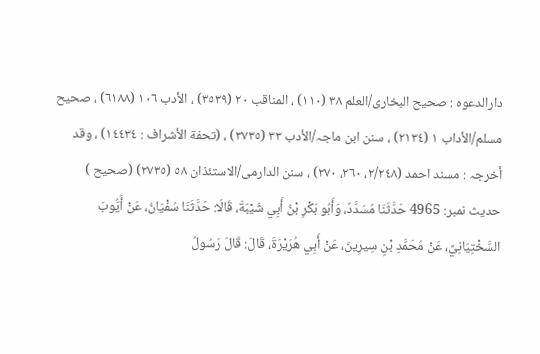دارالدعوہ : صحیح البخاری/العلم ٣٨ (١١٠) ، المناقب ٢٠ (٣٥٣٩) ، الأدب ١٠٦ (٦١٨٨) ، صحیح مسلم/الأداب ١ (٢١٣٤) ، سنن ابن ماجہ/الأدب ٣٣ (٣٧٣٥) ، (تحفة الأشراف : ١٤٤٣٤) ، وقد أخرجہ : مسند احمد (٢/٢٤٨، ٢٦٠، ٢٧٠) ، سنن الدارمی/الاستئذان ٥٨ (٢٧٣٥) (صحیح )
حدیث نمبر: 4965 حَدَّثَنَا مُسَدَّدٌ، وَأَبُو بَكْرِ بْنُ أَبِي شَيْبَةَ، قَالَا: حَدَّثَنَا سُفْيَانُ، عَنْ أَيُّوبَ السَّخْتِيَانِيِّ، عَنْ مُحَمَّدِ بْنِ سِيرِينَ، عَنْ أَبِي هُرَيْرَةَ، قَالَ: قَالَ رَسُولُ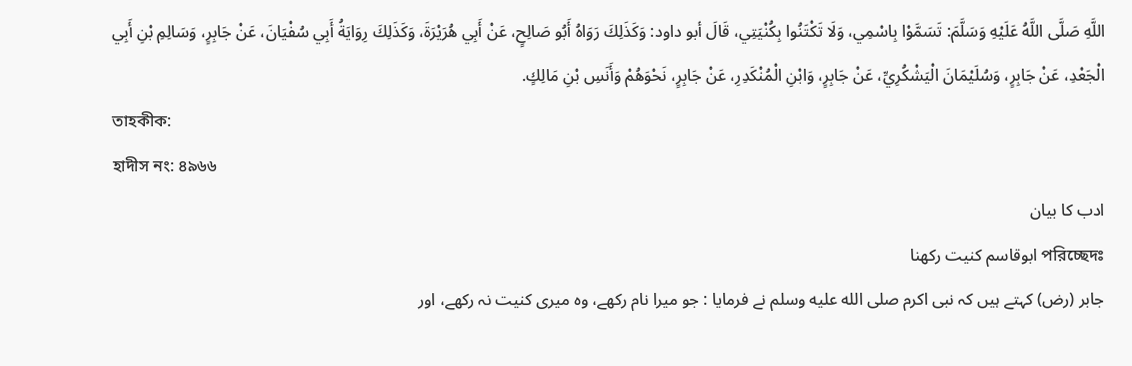اللَّهِ صَلَّى اللَّهُ عَلَيْهِ وَسَلَّمَ: تَسَمَّوْا بِاسْمِي، وَلَا تَكْتَنُوا بِكُنْيَتِي، قَالَ أبو داود: وَكَذَلِكَ رَوَاهُ أَبُو صَالِحٍ، عَنْ أَبِي هُرَيْرَةَ، وَكَذَلِكَ رِوَايَةُ أَبِي سُفْيَانَ، عَنْ جَابِرٍ، وَسَالِمِ بْنِ أَبِي الْجَعْدِ، عَنْ جَابِرٍ، وَسُلَيْمَانَ الْيَشْكُرِيِّ، عَنْ جَابِرٍ، وَابْنِ الْمُنْكَدِرِ، عَنْ جَابِرٍ، نَحْوَهُمْ وَأَنَسِ بْنِ مَالِكٍ.
তাহকীক:
হাদীস নং: ৪৯৬৬
ادب کا بیان
পরিচ্ছেদঃ ابوقاسم کنیت رکھنا
جابر (رض) کہتے ہیں کہ نبی اکرم صلى الله عليه وسلم نے فرمایا : جو میرا نام رکھے، وہ میری کنیت نہ رکھے، اور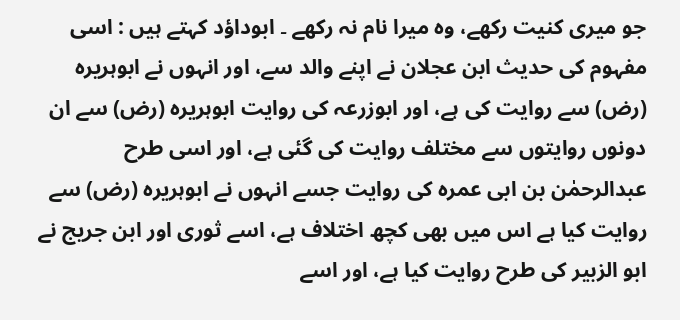جو میری کنیت رکھے، وہ میرا نام نہ رکھے ۔ ابوداؤد کہتے ہیں : اسی مفہوم کی حدیث ابن عجلان نے اپنے والد سے، اور انہوں نے ابوہریرہ (رض) سے روایت کی ہے، اور ابوزرعہ کی روایت ابوہریرہ (رض) سے ان دونوں روایتوں سے مختلف روایت کی گئی ہے، اور اسی طرح عبدالرحمٰن بن ابی عمرہ کی روایت جسے انہوں نے ابوہریرہ (رض) سے روایت کیا ہے اس میں بھی کچھ اختلاف ہے، اسے ثوری اور ابن جریج نے ابو الزبیر کی طرح روایت کیا ہے، اور اسے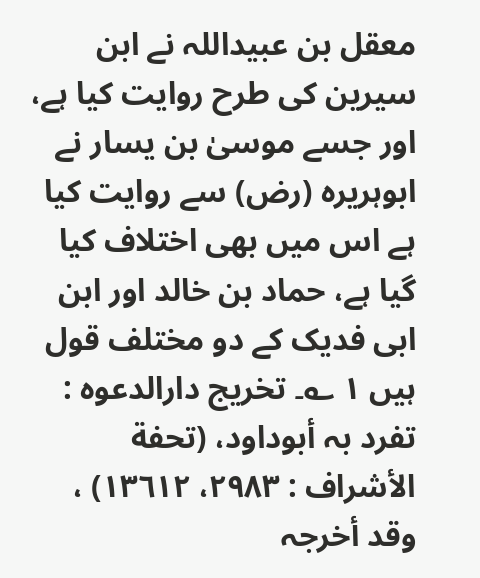معقل بن عبیداللہ نے ابن سیرین کی طرح روایت کیا ہے، اور جسے موسیٰ بن یسار نے ابوہریرہ (رض) سے روایت کیا ہے اس میں بھی اختلاف کیا گیا ہے، حماد بن خالد اور ابن ابی فدیک کے دو مختلف قول ہیں ١ ؎۔ تخریج دارالدعوہ : تفرد بہ أبوداود، (تحفة الأشراف : ٢٩٨٣، ١٣٦١٢) ، وقد أخرجہ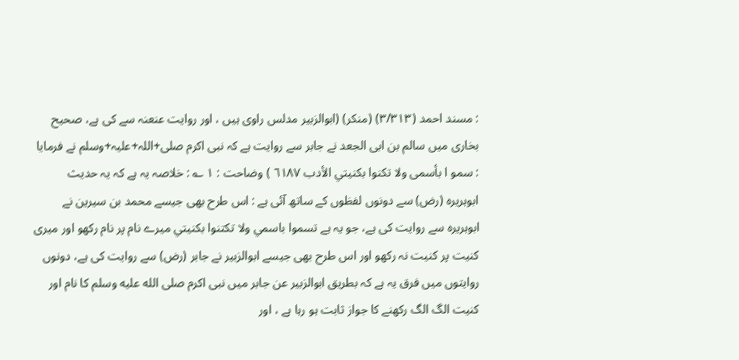: مسند احمد (٣/٣١٣) (منکر) (ابوالزبیر مدلس راوی ہیں ، اور روایت عنعنہ سے کی ہے، صحیح بخاری میں سالم بن ابی الجعد نے جابر سے روایت ہے کہ نبی اکرم صلی+اللہ+علیہ+وسلم نے فرمایا : سمو ا بأسمی ولا تکنوا بکنیتي الأدب ٦١٨٧ ) وضاحت : ١ ؎ : خلاصہ یہ ہے کہ یہ حدیث ابوہریرہ (رض) سے دونوں لفظوں کے ساتھ آئی ہے : اس طرح بھی جیسے محمد بن سیرین نے ابوہریرہ سے روایت کی ہے، جو یہ ہے تسموا باسمي ولا تکتنوا بكنيتي میرے نام پر نام رکھو اور میری کنیت پر کنیت نہ رکھو اور اس طرح بھی جیسے ابوالزبیر نے جابر (رض) سے روایت کی ہے، دونوں روایتوں میں فرق یہ ہے کہ بطریق ابوالزبیر عن جابر میں نبی اکرم صلى الله عليه وسلم کا نام اور کنیت الگ الگ رکھنے کا جواز ثابت ہو رہا ہے ، اور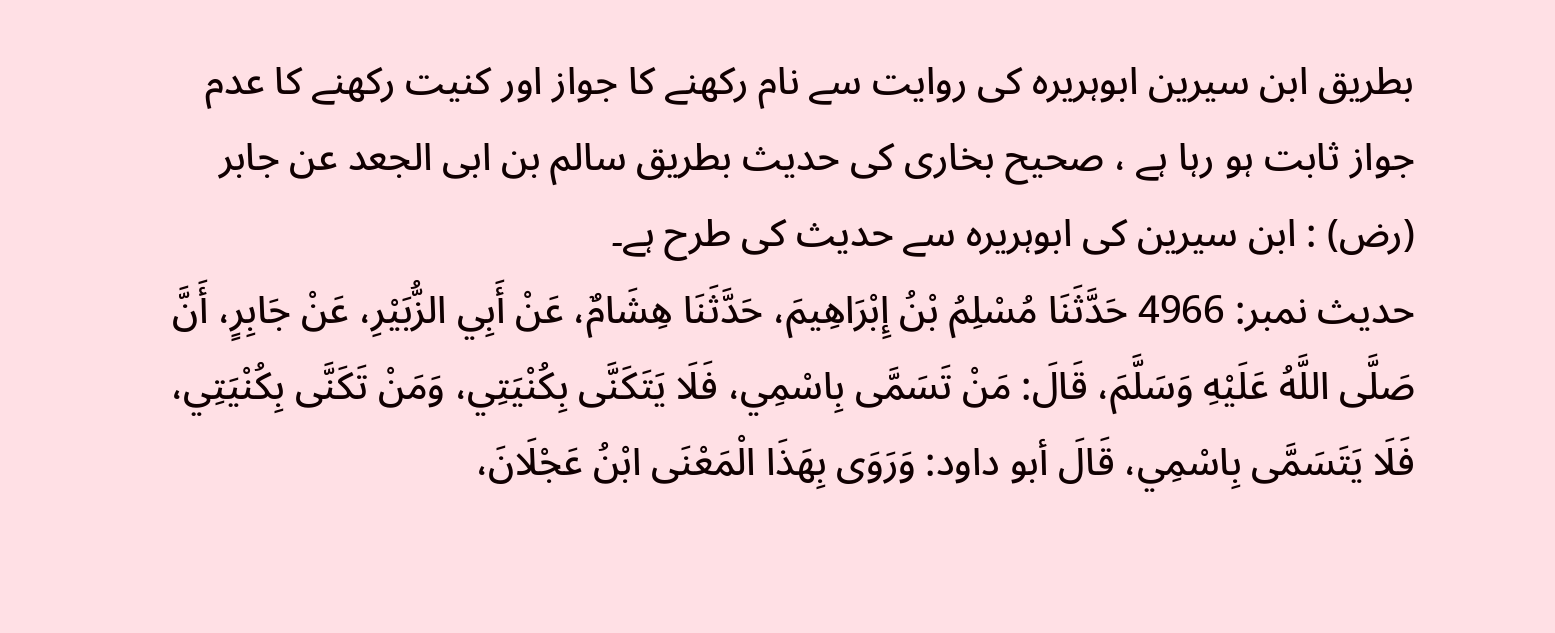بطریق ابن سیرین ابوہریرہ کی روایت سے نام رکھنے کا جواز اور کنیت رکھنے کا عدم جواز ثابت ہو رہا ہے ، صحیح بخاری کی حدیث بطریق سالم بن ابی الجعد عن جابر (رض) : ابن سیرین کی ابوہریرہ سے حدیث کی طرح ہے۔
حدیث نمبر: 4966 حَدَّثَنَا مُسْلِمُ بْنُ إِبْرَاهِيمَ، حَدَّثَنَا هِشَامٌ، عَنْ أَبِي الزُّبَيْرِ، عَنْ جَابِرٍ، أَنَّ صَلَّى اللَّهُ عَلَيْهِ وَسَلَّمَ، قَالَ: مَنْ تَسَمَّى بِاسْمِي، فَلَا يَتَكَنَّى بِكُنْيَتِي، وَمَنْ تَكَنَّى بِكُنْيَتِي، فَلَا يَتَسَمَّى بِاسْمِي، قَالَ أبو داود: وَرَوَى بِهَذَا الْمَعْنَى ابْنُ عَجْلَانَ،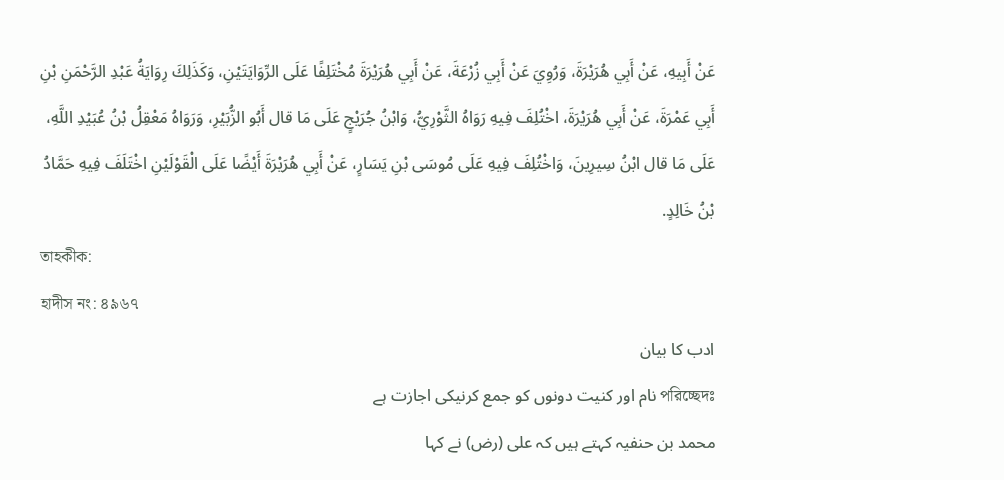عَنْ أَبِيهِ، عَنْ أَبِي هُرَيْرَةَ، وَرُوِيَ عَنْ أَبِي زُرْعَةَ، عَنْ أَبِي هُرَيْرَةَ مُخْتَلِفًا عَلَى الرِّوَايَتَيْنِ، وَكَذَلِكَ رِوَايَةُ عَبْدِ الرَّحْمَنِ بْنِ أَبِي عَمْرَةَ، عَنْ أَبِي هُرَيْرَةَ، اخْتُلِفَ فِيهِ رَوَاهُ الثَّوْرِيُّ، وَابْنُ جُرَيْجٍ عَلَى مَا قال أَبُو الزُّبَيْرِ، وَرَوَاهُ مَعْقِلُ بْنُ عُبَيْدِ اللَّهِ، عَلَى مَا قال ابْنُ سِيرِينَ، وَاخْتُلِفَ فِيهِ عَلَى مُوسَى بْنِ يَسَارٍ، عَنْ أَبِي هُرَيْرَةَ أَيْضًا عَلَى الْقَوْلَيْنِ اخْتَلَفَ فِيهِ حَمَّادُ بْنُ خَالِدٍ.
তাহকীক:
হাদীস নং: ৪৯৬৭
ادب کا بیان
পরিচ্ছেদঃ نام اور کنیت دونوں کو جمع کرنیکی اجازت ہے
محمد بن حنفیہ کہتے ہیں کہ علی (رض) نے کہا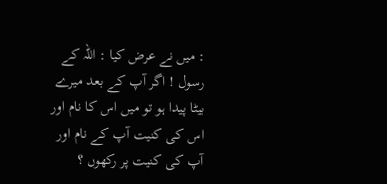: میں نے عرض کیا : اللہ کے رسول ! اگر آپ کے بعد میرے بیٹا پیدا ہو تو میں اس کا نام اور اس کی کنیت آپ کے نام اور آپ کی کنیت پر رکھوں ؟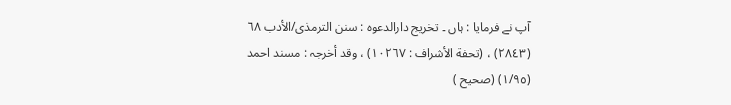آپ نے فرمایا : ہاں ۔ تخریج دارالدعوہ : سنن الترمذی/الأدب ٦٨ (٢٨٤٣) ، (تحفة الأشراف : ١٠٢٦٧) ، وقد أخرجہ : مسند احمد (١/٩٥) (صحیح )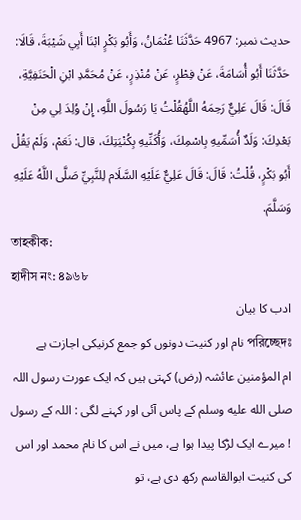حدیث نمبر: 4967 حَدَّثَنَا عُثْمَانُ، وَأَبُو بَكْرٍ ابْنَا أَبِي شَيْبَةَ، قَالَا: حَدَّثَنَا أَبُو أُسَامَةَ، عَنْ فِطْرٍ، عَنْ مُنْذِرٍ، عَنْ مُحَمَّدِ ابْنِ الْحَنَفِيَّةِ، قَالَ: قَالَ عَلِيٌّ رَحِمَهُ اللَّهُقُلْتُ يَا رَسُولَ اللَّهِ، إِنْ وُلِدَ لِي مِنْ بَعْدِكَ: وَلَدٌ أُسَمِّيهِ بِاسْمِكَ، وَأُكَنِّيهِ بِكُنْيَتِكَ، قال: نَعَمْ، وَلَمْ يَقُلْ أَبُو بَكْرٍ، قُلْتُ: قَالَ: قَالَ عَلِيٌّ عَلَيْهِ السَّلَام لِلنَّبِيِّ صَلَّى اللَّهُ عَلَيْهِ وَسَلَّمَ.
তাহকীক:
হাদীস নং: ৪৯৬৮
ادب کا بیان
পরিচ্ছেদঃ نام اور کنیت دونوں کو جمع کرنیکی اجازت ہے
ام المؤمنین عائشہ (رض) کہتی ہیں کہ ایک عورت رسول اللہ صلى الله عليه وسلم کے پاس آئی اور کہنے لگی : اللہ کے رسول ! میرے ایک لڑکا پیدا ہوا ہے، میں نے اس کا نام محمد اور اس کی کنیت ابوالقاسم رکھ دی ہے، تو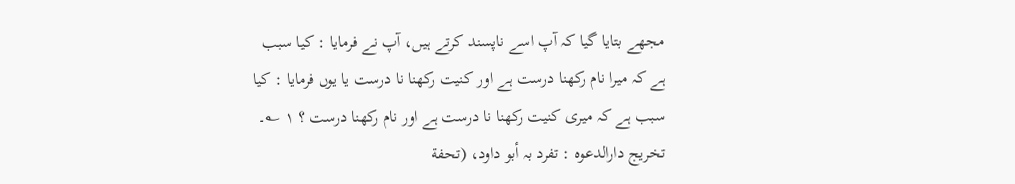مجھے بتایا گیا کہ آپ اسے ناپسند کرتے ہیں، آپ نے فرمایا : کیا سبب ہے کہ میرا نام رکھنا درست ہے اور کنیت رکھنا نا درست یا یوں فرمایا : کیا سبب ہے کہ میری کنیت رکھنا نا درست ہے اور نام رکھنا درست ؟ ١ ؎۔ تخریج دارالدعوہ : تفرد بہ أبو داود، (تحفة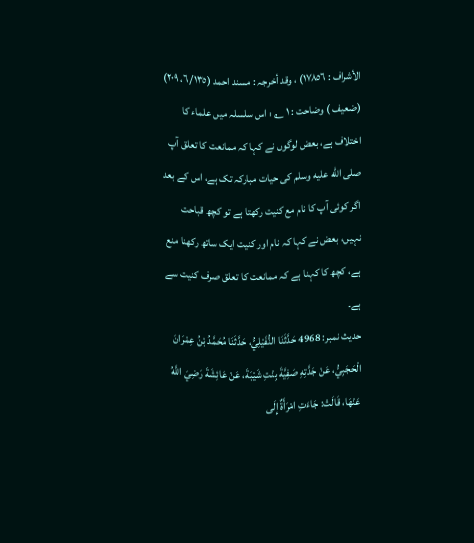الأشراف : ١٧٨٥٦) ، وقد أخرجہ : مسند احمد (٦/١٣٥، ٢٠٩) (ضعیف ) وضاحت : ١ ؎ : اس سلسلہ میں علماء کا اختلاف ہے، بعض لوگوں نے کہا کہ ممانعت کا تعلق آپ صلى الله عليه وسلم کی حیات مبارکہ تک ہے، اس کے بعد اگر کوئی آپ کا نام مع کنیت رکھتا ہے تو کچھ قباحت نہیں، بعض نے کہا کہ نام اور کنیت ایک ساتھ رکھنا منع ہے، کچھ کا کہنا ہے کہ ممانعت کا تعلق صرف کنیت سے ہے۔
حدیث نمبر: 4968 حَدَّثَنَا النُّفَيْلِيُّ، حَدَّثَنَا مُحَمَّدُ بْنُ عِمْرَانَ الْحَجَبِيُّ، عَنْ جَدَّتِهِ صَفِيَّةَ بِنْتِ شَيْبَةَ، عَنْ عَائِشَةَ رَضِيَ اللَّهُ عَنْهَا، قَالَتْ: جَاءَتِ امْرَأَةٌ إِلَى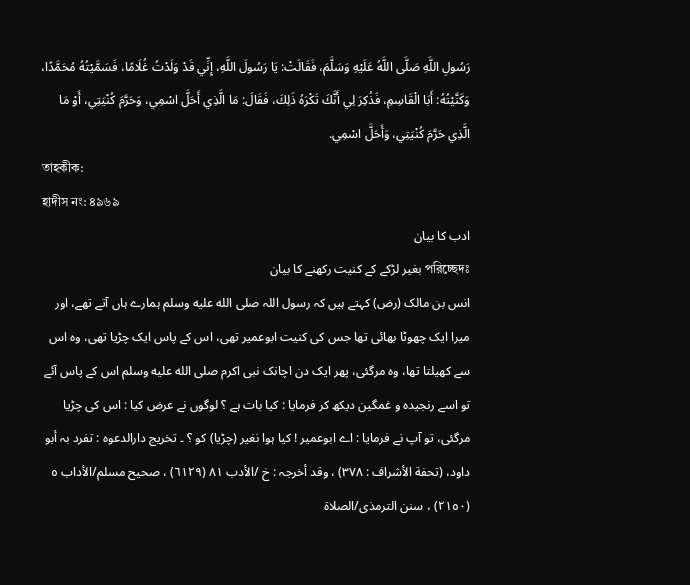رَسُولِ اللَّهِ صَلَّى اللَّهُ عَلَيْهِ وَسَلَّمَ، فَقَالَتْ: يَا رَسُولَ اللَّهِ، إِنِّي قَدْ وَلَدْتُ غُلَامًا، فَسَمَّيْتُهُ مُحَمَّدًا، وَكَنَّيْتُهُ: أَبَا الْقَاسِمِ، فَذُكِرَ لِي أَنَّكَ تَكْرَهُ ذَلِكَ، فَقَالَ: مَا الَّذِي أَحَلَّ اسْمِي، وَحَرَّمَ كُنْيَتِي، أَوْ مَا الَّذِي حَرَّمَ كُنْيَتِي، وَأَحَلَّ اسْمِي.
তাহকীক:
হাদীস নং: ৪৯৬৯
ادب کا بیان
পরিচ্ছেদঃ بغیر لڑکے کے کنیت رکھنے کا بیان
انس بن مالک (رض) کہتے ہیں کہ رسول اللہ صلى الله عليه وسلم ہمارے ہاں آتے تھے، اور میرا ایک چھوٹا بھائی تھا جس کی کنیت ابوعمیر تھی، اس کے پاس ایک چڑیا تھی، وہ اس سے کھیلتا تھا، وہ مرگئی، پھر ایک دن اچانک نبی اکرم صلى الله عليه وسلم اس کے پاس آئے تو اسے رنجیدہ و غمگین دیکھ کر فرمایا : کیا بات ہے ؟ لوگوں نے عرض کیا : اس کی چڑیا مرگئی، تو آپ نے فرمایا : اے ابوعمیر ! کیا ہوا نغیر (چڑیا) کو ؟ ۔ تخریج دارالدعوہ : تفرد بہ أبو داود، (تحفة الأشراف : ٣٧٨) ، وقد أخرجہ : خ /الأدب ٨١ (٦١٢٩) ، صحیح مسلم/الأداب ٥ (٢١٥٠) ، سنن الترمذی/الصلاة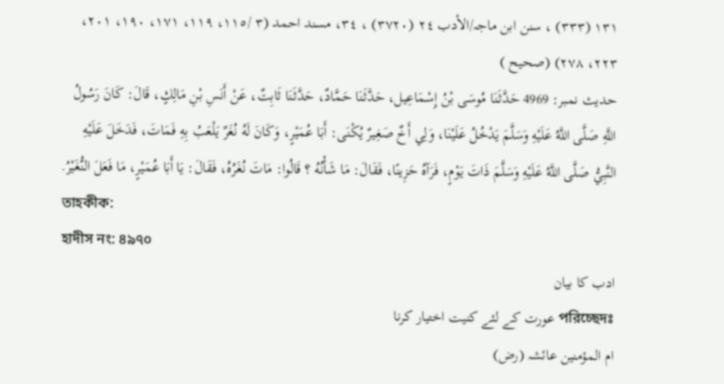١٣١ (٣٣٣) ، سنن ابن ماجہ/الأدب ٢٤ (٣٧٢٠) ، ٣٤، مسند احمد (٣ /١١٥، ١١٩، ١٧١، ١٩٠، ٢٠١، ٢٢٣، ٢٧٨) (صحیح )
حدیث نمبر: 4969 حَدَّثَنَا مُوسَى بْنُ إِسْمَاعِيل، حَدَّثَنَا حَمَّادٌ، حَدَّثَنَا ثَابِتٌ، عَنْ أَنَسِ بْنِ مَالِكٍ، قَالَ: كَانَ رَسُولُ اللَّهِ صَلَّى اللَّهُ عَلَيْهِ وَسَلَّمَ يَدْخُلُ عَلَيْنَا، وَلِي أَخٌ صَغِيرٌ يُكْنَى: أَبَا عُمَيْرٍ، وَكَانَ لَهُ نُغَرٌ يَلْعَبُ بِهِ فَمَاتَ، فَدَخَلَ عَلَيْهِ النَّبِيُّ صَلَّى اللَّهُ عَلَيْهِ وَسَلَّمَ ذَاتَ يَوْمٍ، فَرَآهُ حَزِينًا، فَقَالَ: مَا شَأْنُهُ ؟ قَالُوا: مَاتَ نُغَرُهُ، فَقَالَ: يَا أَبَا عُمَيْرٍ، مَا فَعَلَ النُّغَيْرُ.
তাহকীক:
হাদীস নং: ৪৯৭০
ادب کا بیان
পরিচ্ছেদঃ عورت کے لئے کنیت اختیار کرنا
ام المؤمنین عائشہ (رض)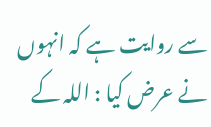سے روایت ہے کہ انہوں نے عرض کیا : اللہ کے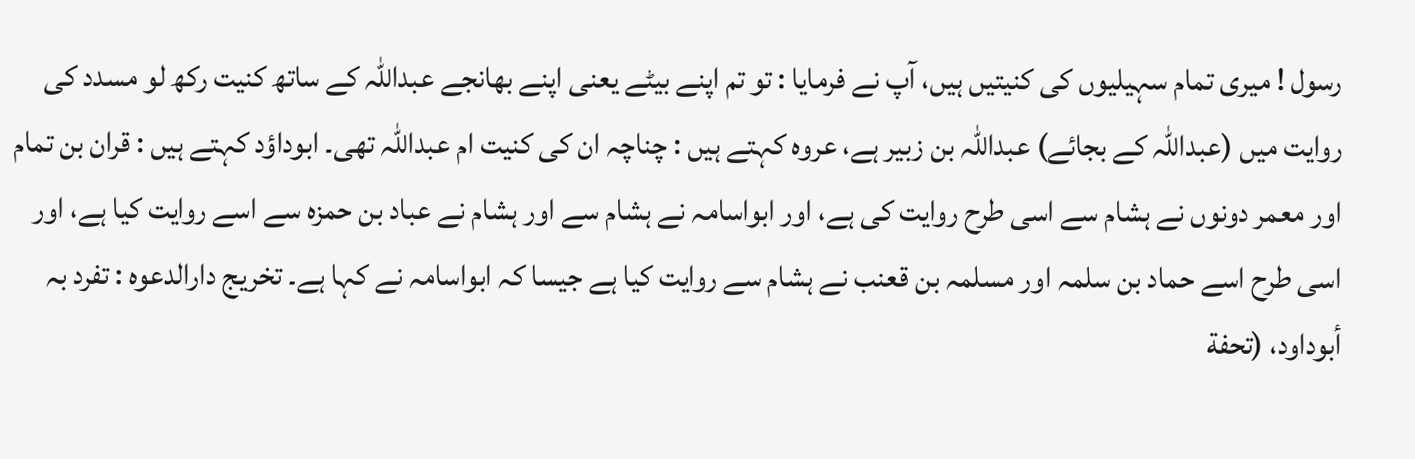رسول ! میری تمام سہیلیوں کی کنیتیں ہیں، آپ نے فرمایا : تو تم اپنے بیٹے یعنی اپنے بھانجے عبداللہ کے ساتھ کنیت رکھ لو مسدد کی روایت میں (عبداللہ کے بجائے) عبداللہ بن زبیر ہے، عروہ کہتے ہیں : چناچہ ان کی کنیت ام عبداللہ تھی۔ ابوداؤد کہتے ہیں : قران بن تمام اور معمر دونوں نے ہشام سے اسی طرح روایت کی ہے، اور ابواسامہ نے ہشام سے اور ہشام نے عباد بن حمزہ سے اسے روایت کیا ہے، اور اسی طرح اسے حماد بن سلمہ اور مسلمہ بن قعنب نے ہشام سے روایت کیا ہے جیسا کہ ابواسامہ نے کہا ہے۔ تخریج دارالدعوہ : تفرد بہ أبوداود، (تحفة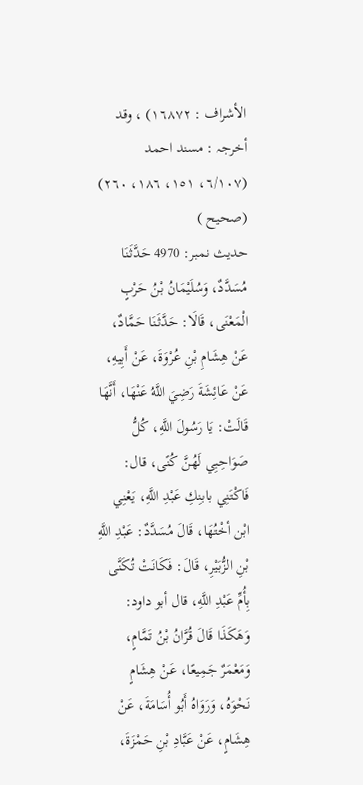الأشراف : ١٦٨٧٢) ، وقد أخرجہ : مسند احمد (٦/١٠٧، ١٥١، ١٨٦، ٢٦٠) (صحیح )
حدیث نمبر: 4970 حَدَّثَنَا مُسَدَّدٌ، وَسُلَيْمَانُ بْنُ حَرْبٍ الْمَعْنَى، قَالَا: حَدَّثَنَا حَمَّادٌ، عَنْ هِشَامِ بْنِ عُرْوَةَ، عَنْ أَبِيهِ، عَنْ عَائِشَةَ رَضِيَ اللَّهُ عَنْهَا، أَنَّهَا قَالَتْ: يَا رَسُولَ اللَّهِ، كُلُّ صَوَاحِبِي لَهُنَّ كُنًى، قال: فَاكْتَنِي بابنِكِ عَبْدِ اللَّهِ، يَعْنِي ابْن أخْتُهَا، قَالَ مُسَدَّدٌ: عَبْدِ اللَّهِ بْنِ الزُّبَيْرِ، قَالَ: فَكَانَتْ تُكَنَّى بِأُمِّ عَبْدِ اللَّهِ، قال أبو داود: وَهَكَذَا قَالَ قُرَّانُ بْنُ تَمَّامٍ، وَمَعْمَرٌ جَمِيعًا، عَنْ هِشَامٍ نَحْوَهُ، وَرَوَاهُ أَبُو أُسَامَةَ، عَنْ هِشَامٍ، عَنْ عَبَّادِ بْنِ حَمْزَةَ،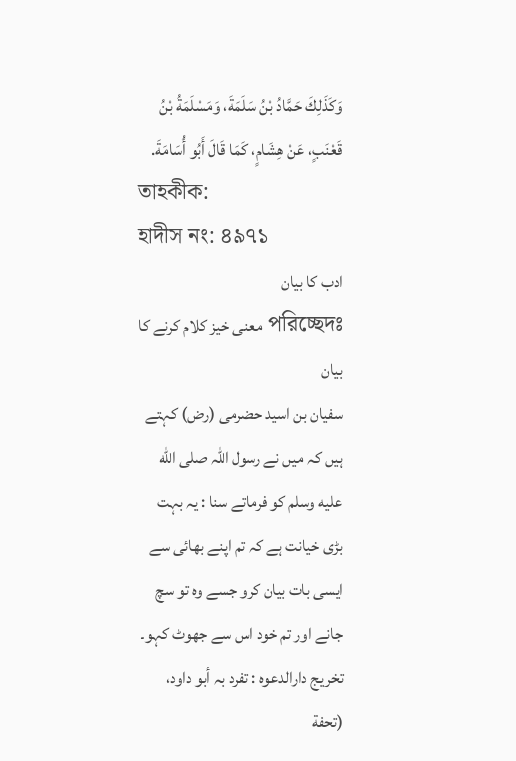وَكَذَلِكَ حَمَّادُ بْنُ سَلَمَةَ، وَمَسْلَمَةُ بْنُ قَعْنَبٍ، عَنْ هِشَامٍ، كَمَا قَالَ أَبُو أُسَامَةَ.
তাহকীক:
হাদীস নং: ৪৯৭১
ادب کا بیان
পরিচ্ছেদঃ معنی خیز کلام کرنے کا بیان
سفیان بن اسید حضرمی (رض) کہتے ہیں کہ میں نے رسول اللہ صلى الله عليه وسلم کو فرماتے سنا : یہ بہت بڑی خیانت ہے کہ تم اپنے بھائی سے ایسی بات بیان کرو جسے وہ تو سچ جانے اور تم خود اس سے جھوٹ کہو۔ تخریج دارالدعوہ : تفرد بہ أبو داود، (تحفة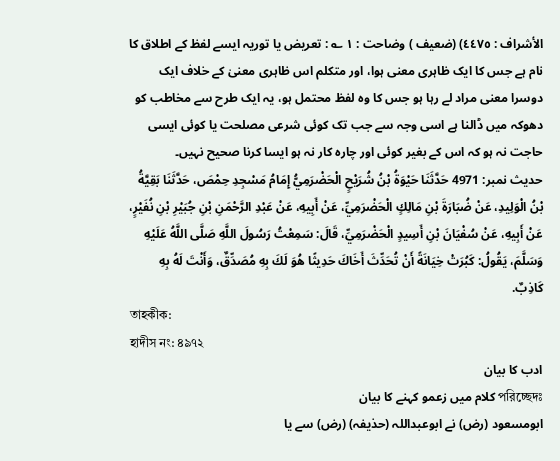الأشراف : ٤٤٧٥) (ضعیف ) وضاحت : ١ ؎ : تعریض یا توریہ ایسے لفظ کے اطلاق کا نام ہے جس کا ایک ظاہری معنی ہوا، اور متکلم اس ظاہری معنیٰ کے خلاف ایک دوسرا معنی مراد لے رہا ہو جس کا وہ لفظ محتمل ہو، یہ ایک طرح سے مخاطب کو دھوکہ میں ڈالنا ہے اسی وجہ سے جب تک کوئی شرعی مصلحت یا کوئی ایسی حاجت نہ ہو کہ اس کے بغیر کوئی اور چارہ کار نہ ہو ایسا کرنا صحیح نہیں۔
حدیث نمبر: 4971 حَدَّثَنَا حَيْوَةُ بْنُ شُرَيْحٍ الْحَضْرَمِيُّ إِمَامُ مَسْجِدِ حِمْصَ، حَدَّثَنَا بَقِيَّةُ بْنُ الْوَلِيدِ، عَنْ ضُبَارَةَ بْنِ مَالِكٍ الْحَضْرَمِيِّ، عَنْ أَبِيهِ، عَنْ عَبْدِ الرَّحْمَنِ بْنِ جُبَيْرِ بْنِ نُفَيْرٍ، عَنْ أَبِيهِ، عَنْ سُفْيَانَ بْنِ أَسِيدٍ الْحَضْرَمِيِّ، قَالَ: سَمِعْتُ رَسُولَ اللَّهِ صَلَّى اللَّهُ عَلَيْهِ وَسَلَّمَ، يَقُولُ: كَبُرَتْ خِيَانَةً أَنْ تُحَدِّثَ أَخَاكَ حَدِيثًا هُوَ لَكَ بِهِ مُصَدِّقٌ، وَأَنْتَ لَهُ بِهِ كَاذِبٌ.
তাহকীক:
হাদীস নং: ৪৯৭২
ادب کا بیان
পরিচ্ছেদঃ کلام میں زعمو کہنے کا بیان
ابومسعود (رض) نے ابوعبداللہ (حذیفہ) (رض) سے یا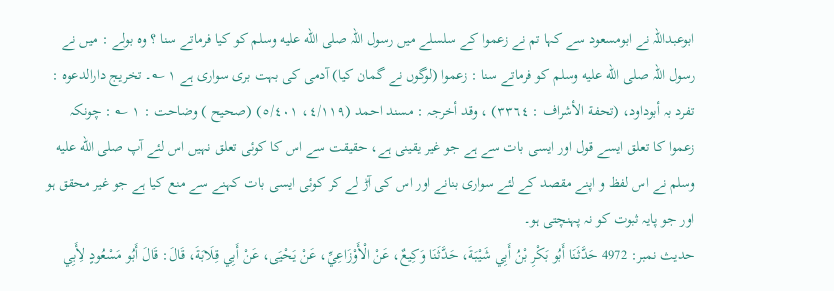ابوعبداللہ نے ابومسعود سے کہا تم نے زعموا کے سلسلے میں رسول اللہ صلى الله عليه وسلم کو کیا فرماتے سنا ؟ وہ بولے : میں نے رسول اللہ صلى الله عليه وسلم کو فرماتے سنا : زعموا (لوگوں نے گمان کیا) آدمی کی بہت بری سواری ہے ١ ؎۔ تخریج دارالدعوہ : تفرد بہ أبوداود، (تحفة الأشراف : ٣٣٦٤) ، وقد أخرجہ : مسند احمد (٤/١١٩، ٥/٤٠١) (صحیح ) وضاحت : ١ ؎ : چونکہ زعموا کا تعلق ایسے قول اور ایسی بات سے ہے جو غیر یقینی ہے، حقیقت سے اس کا کوئی تعلق نہیں اس لئے آپ صلى الله عليه وسلم نے اس لفظ و اپنے مقصد کے لئے سواری بنانے اور اس کی آڑ لے کر کوئی ایسی بات کہنے سے منع کیا ہے جو غیر محقق ہو اور جو پایہ ثبوت کو نہ پہنچتی ہو۔
حدیث نمبر: 4972 حَدَّثَنَا أَبُو بَكْرِ بْنُ أَبِي شَيْبَةَ، حَدَّثَنَا وَكِيعٌ، عَنْ الْأَوْزَاعِيِّ، عَنْ يَحْيَى، عَنْ أَبِي قِلَابَةَ، قَالَ: قَالَ أَبُو مَسْعُودٍ لِأَبِي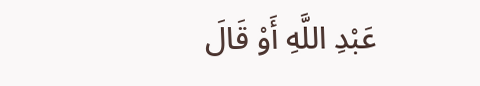عَبْدِ اللَّهِ أَوْ قَالَ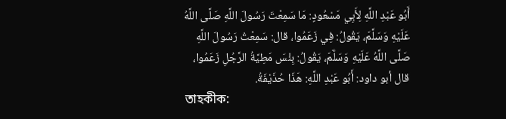أَبُو عَبْدِ اللَّهِ لِأَبِي مَسْعُودٍ: مَا سَمِعْتَ رَسُولَ اللَّهِ صَلَّى اللَّهُ عَلَيْهِ وَسَلَّمَ، يَقُولُ: فِي زَعَمُوا، قال: سَمِعْتُ رَسُولَ اللَّهِ صَلَّى اللَّهُ عَلَيْهِ وَسَلَّمَ، يَقُولُ: بِئْسَ مَطِيَّةُ الرَّجُلِ زَعَمُوا، قال أبو داود: أَبُو عَبْدِ اللَّهِ: هَذَا حُذَيْفَةُ.
তাহকীক: